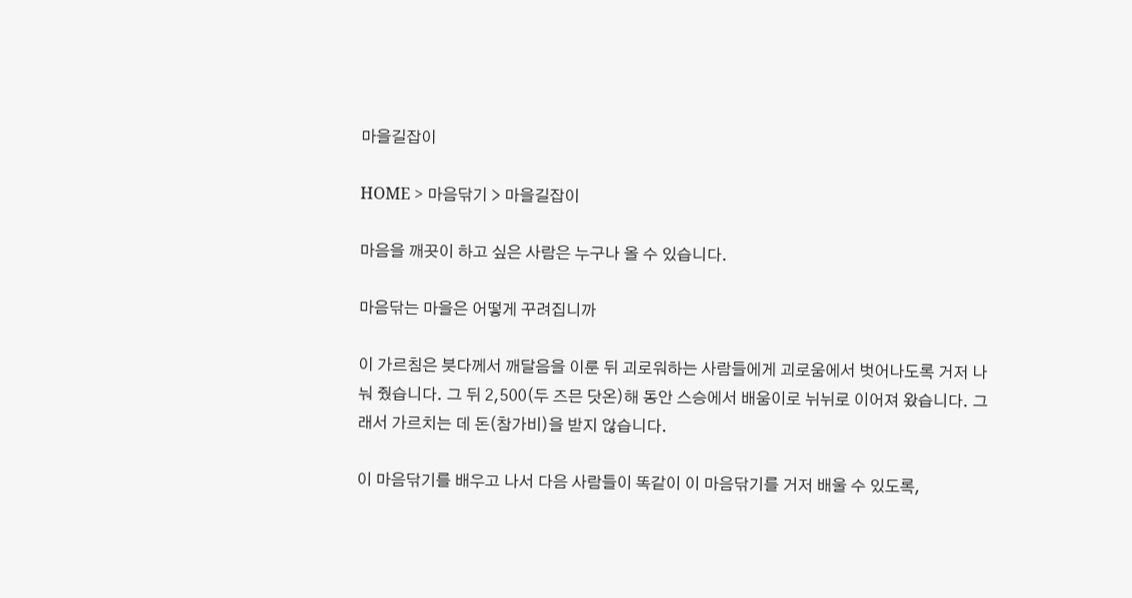마을길잡이

HOME > 마음닦기 > 마을길잡이

마음을 깨끗이 하고 싶은 사람은 누구나 올 수 있습니다.

마음닦는 마을은 어떻게 꾸려집니까

이 가르침은 붓다께서 깨달음을 이룬 뒤 괴로워하는 사람들에게 괴로움에서 벗어나도록 거저 나눠 줬습니다. 그 뒤 2,500(두 즈믄 닷온)해 동안 스승에서 배움이로 뉘뉘로 이어져 왔습니다. 그래서 가르치는 데 돈(참가비)을 받지 않습니다.

이 마음닦기를 배우고 나서 다음 사람들이 똑같이 이 마음닦기를 거저 배울 수 있도록,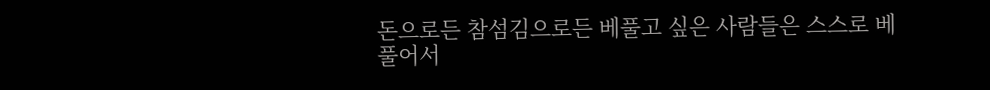돈으로든 참섬김으로든 베풀고 싶은 사람들은 스스로 베풀어서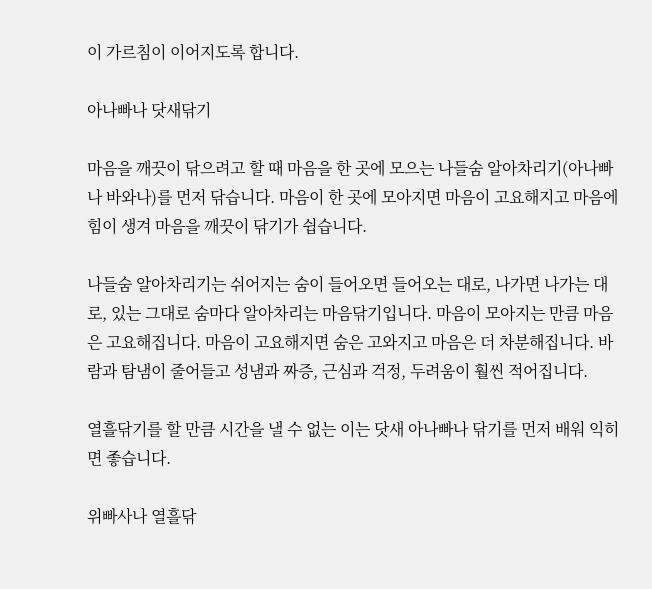이 가르침이 이어지도록 합니다.

아나빠나 닷새닦기

마음을 깨끗이 닦으려고 할 때 마음을 한 곳에 모으는 나들숨 알아차리기(아나빠나 바와나)를 먼저 닦습니다. 마음이 한 곳에 모아지면 마음이 고요해지고 마음에 힘이 생겨 마음을 깨끗이 닦기가 쉽습니다.

나들숨 알아차리기는 쉬어지는 숨이 들어오면 들어오는 대로, 나가면 나가는 대로, 있는 그대로 숨마다 알아차리는 마음닦기입니다. 마음이 모아지는 만큼 마음은 고요해집니다. 마음이 고요해지면 숨은 고와지고 마음은 더 차분해집니다. 바람과 탐냄이 줄어들고 성냄과 짜증, 근심과 걱정, 두려움이 훨씬 적어집니다.

열흘닦기를 할 만큼 시간을 낼 수 없는 이는 닷새 아나빠나 닦기를 먼저 배워 익히면 좋습니다.

위빠사나 열흘닦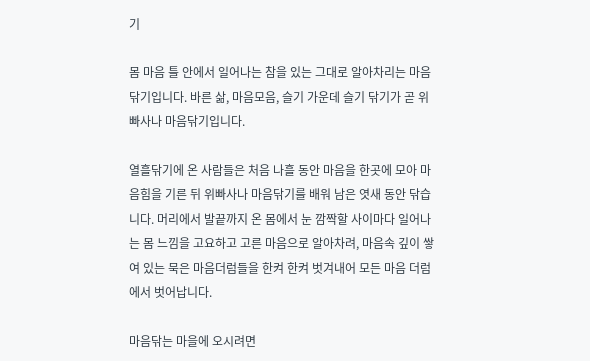기

몸 마음 틀 안에서 일어나는 참을 있는 그대로 알아차리는 마음닦기입니다. 바른 삶, 마음모음, 슬기 가운데 슬기 닦기가 곧 위빠사나 마음닦기입니다.

열흘닦기에 온 사람들은 처음 나흘 동안 마음을 한곳에 모아 마음힘을 기른 뒤 위빠사나 마음닦기를 배워 남은 엿새 동안 닦습니다. 머리에서 발끝까지 온 몸에서 눈 깜짝할 사이마다 일어나는 몸 느낌을 고요하고 고른 마음으로 알아차려, 마음속 깊이 쌓여 있는 묵은 마음더럼들을 한켜 한켜 벗겨내어 모든 마음 더럼에서 벗어납니다.

마음닦는 마을에 오시려면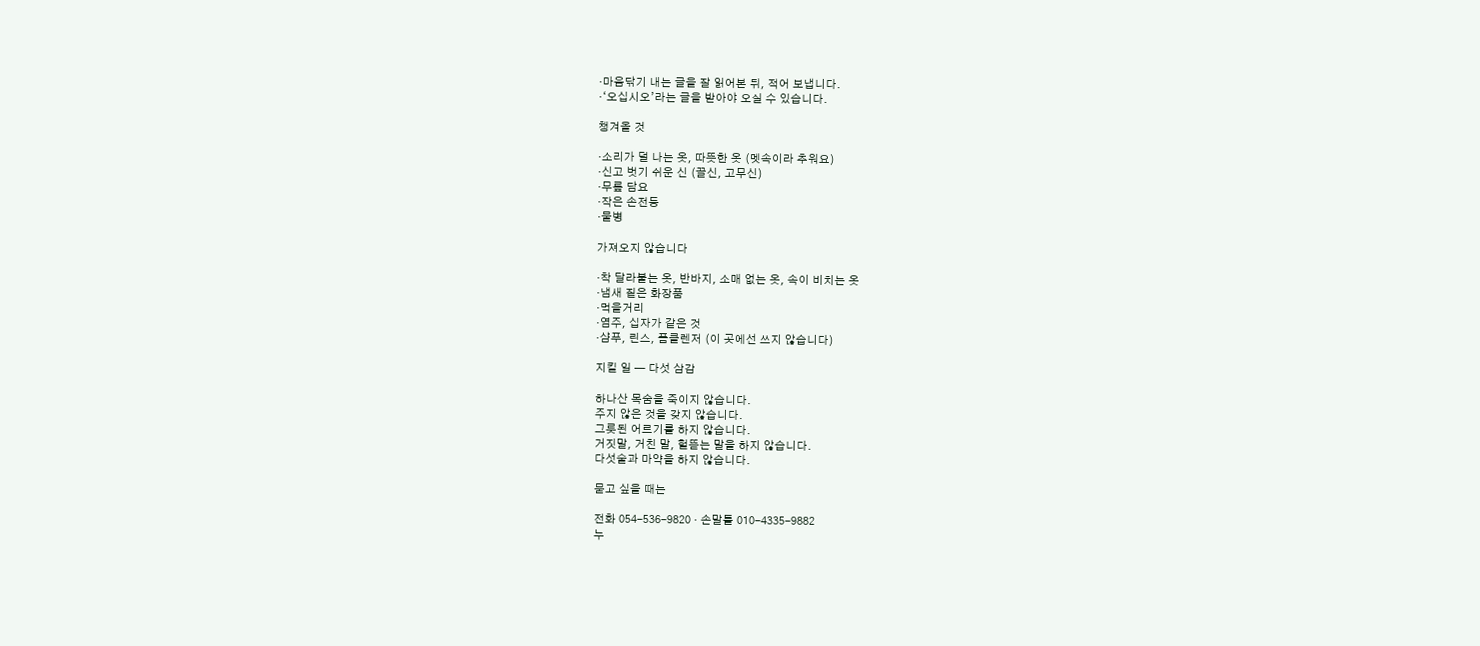·마음닦기 내는 글을 잘 읽어본 뒤, 적어 보냅니다.
·‘오십시오’라는 글을 받아야 오실 수 있습니다.

챙겨올 것

·소리가 덜 나는 옷, 따뜻한 옷 (멧속이라 추워요)
·신고 벗기 쉬운 신 (끌신, 고무신)
·무릎 담요
·작은 손전등
·물병

가져오지 않습니다

·착 달라붙는 옷, 반바지, 소매 없는 옷, 속이 비치는 옷
·냄새 짙은 화장품
·먹을거리
·염주, 십자가 같은 것
·샴푸, 린스, 폼클렌저 (이 곳에선 쓰지 않습니다)

지킬 일 — 다섯 삼감

하나산 목숨을 죽이지 않습니다.
주지 않은 것을 갖지 않습니다.
그릇된 어르기를 하지 않습니다.
거짓말, 거친 말, 헐뜯는 말을 하지 않습니다.
다섯술과 마약을 하지 않습니다.

묻고 싶을 때는

전화 054-536-9820 · 손말틀 010-4335-9882
누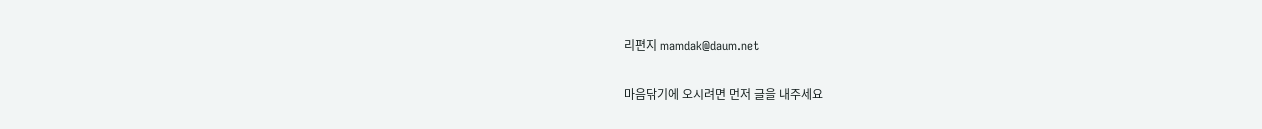리편지 mamdak@daum.net

마음닦기에 오시려면 먼저 글을 내주세요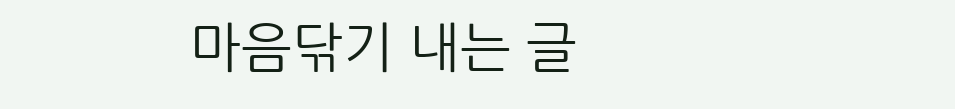마음닦기 내는 글